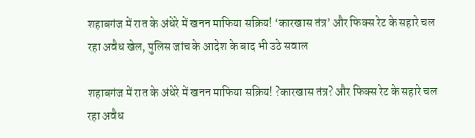शहाबगंज में रात के अंधेरे में खनन माफिया सक्रिय! ‘कारखास तंत्र’ और फिक्स रेट के सहारे चल रहा अवैध खेल, पुलिस जांच के आदेश के बाद भी उठे सवाल

शहाबगंज में रात के अंधेरे में खनन माफिया सक्रिय! ?कारखास तंत्र? और फिक्स रेट के सहारे चल रहा अवैध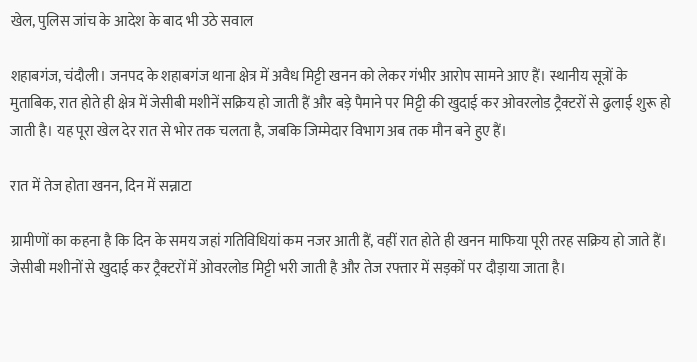खेल, पुलिस जांच के आदेश के बाद भी उठे सवाल

शहाबगंज, चंदौली। जनपद के शहाबगंज थाना क्षेत्र में अवैध मिट्टी खनन को लेकर गंभीर आरोप सामने आए हैं। स्थानीय सूत्रों के मुताबिक, रात होते ही क्षेत्र में जेसीबी मशीनें सक्रिय हो जाती हैं और बड़े पैमाने पर मिट्टी की खुदाई कर ओवरलोड ट्रैक्टरों से ढुलाई शुरू हो जाती है। यह पूरा खेल देर रात से भोर तक चलता है, जबकि जिम्मेदार विभाग अब तक मौन बने हुए हैं।

रात में तेज होता खनन, दिन में सन्नाटा

ग्रामीणों का कहना है कि दिन के समय जहां गतिविधियां कम नजर आती हैं, वहीं रात होते ही खनन माफिया पूरी तरह सक्रिय हो जाते हैं। जेसीबी मशीनों से खुदाई कर ट्रैक्टरों में ओवरलोड मिट्टी भरी जाती है और तेज रफ्तार में सड़कों पर दौड़ाया जाता है।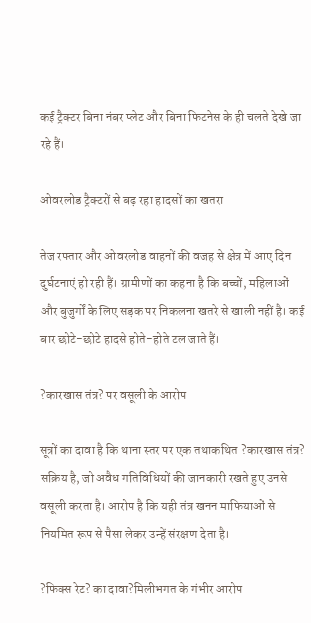कई ट्रैक्टर बिना नंबर प्लेट और बिना फिटनेस के ही चलते देखे जा रहे हैं।

ओवरलोड ट्रैक्टरों से बढ़ रहा हादसों का खतरा

तेज रफ्तार और ओवरलोड वाहनों की वजह से क्षेत्र में आए दिन दुर्घटनाएं हो रही हैं। ग्रामीणों का कहना है कि बच्चों, महिलाओं और बुजुर्गों के लिए सड़क पर निकलना खतरे से खाली नहीं है। कई बार छोटे-छोटे हादसे होते-होते टल जाते हैं।

?कारखास तंत्र? पर वसूली के आरोप

सूत्रों का दावा है कि थाना स्तर पर एक तथाकथित ?कारखास तंत्र? सक्रिय है, जो अवैध गतिविधियों की जानकारी रखते हुए उनसे वसूली करता है। आरोप है कि यही तंत्र खनन माफियाओं से नियमित रूप से पैसा लेकर उन्हें संरक्षण देता है।

?फिक्स रेट? का दावा?मिलीभगत के गंभीर आरोप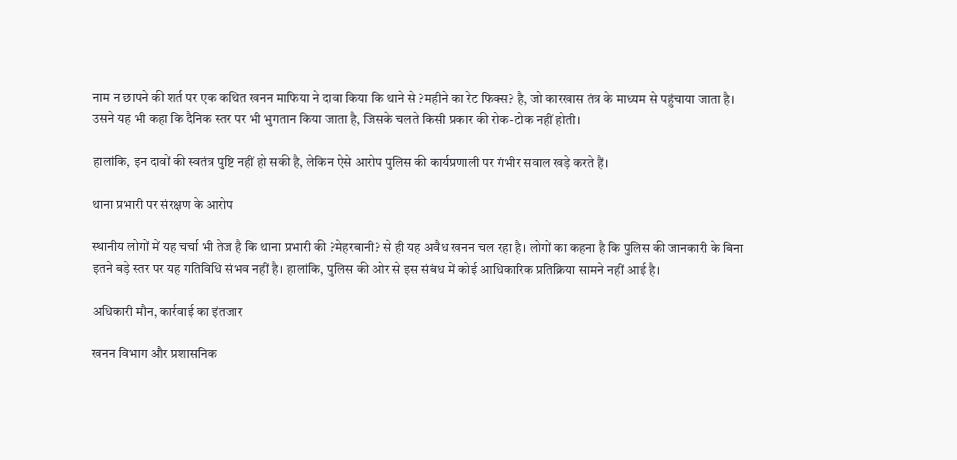नाम न छापने की शर्त पर एक कथित खनन माफिया ने दावा किया कि थाने से ?महीने का रेट फिक्स? है, जो कारखास तंत्र के माध्यम से पहुंचाया जाता है। उसने यह भी कहा कि दैनिक स्तर पर भी भुगतान किया जाता है, जिसके चलते किसी प्रकार की रोक-टोक नहीं होती।

हालांकि, इन दावों की स्वतंत्र पुष्टि नहीं हो सकी है, लेकिन ऐसे आरोप पुलिस की कार्यप्रणाली पर गंभीर सवाल खड़े करते हैं।

थाना प्रभारी पर संरक्षण के आरोप

स्थानीय लोगों में यह चर्चा भी तेज है कि थाना प्रभारी की ?मेहरबानी? से ही यह अवैध खनन चल रहा है। लोगों का कहना है कि पुलिस की जानकारी के बिना इतने बड़े स्तर पर यह गतिविधि संभव नहीं है। हालांकि, पुलिस की ओर से इस संबंध में कोई आधिकारिक प्रतिक्रिया सामने नहीं आई है।

अधिकारी मौन, कार्रवाई का इंतजार

खनन विभाग और प्रशासनिक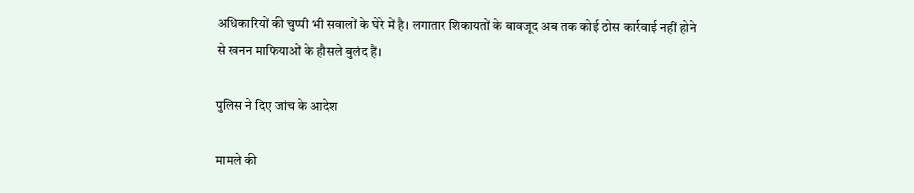अधिकारियों की चुप्पी भी सवालों के घेरे में है। लगातार शिकायतों के बावजूद अब तक कोई ठोस कार्रवाई नहीं होने से खनन माफियाओं के हौसले बुलंद हैं।

पुलिस ने दिए जांच के आदेश

मामले की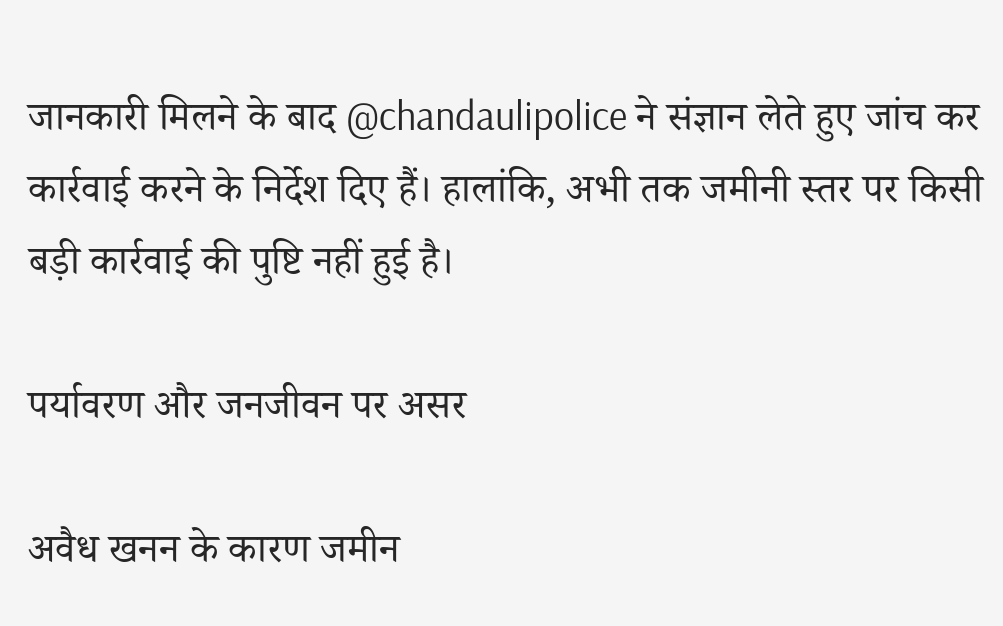जानकारी मिलने के बाद @chandaulipolice ने संज्ञान लेते हुए जांच कर कार्रवाई करने के निर्देश दिए हैं। हालांकि, अभी तक जमीनी स्तर पर किसी बड़ी कार्रवाई की पुष्टि नहीं हुई है।

पर्यावरण और जनजीवन पर असर

अवैध खनन के कारण जमीन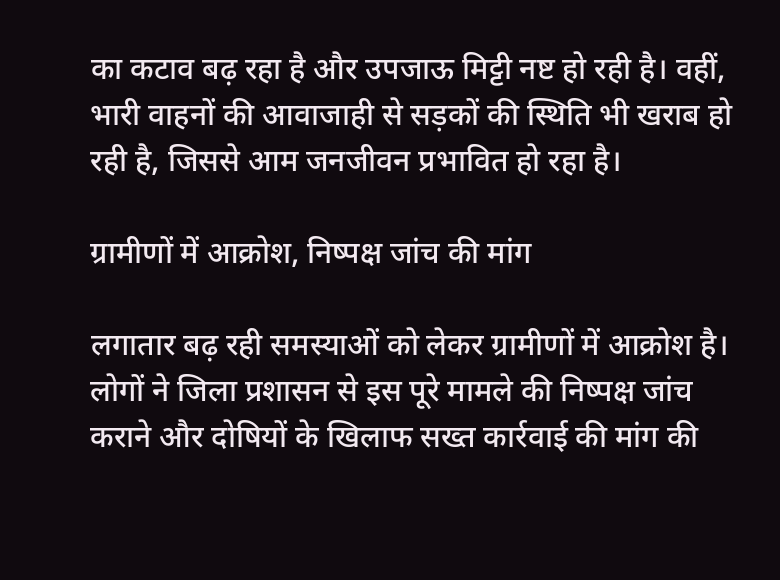का कटाव बढ़ रहा है और उपजाऊ मिट्टी नष्ट हो रही है। वहीं, भारी वाहनों की आवाजाही से सड़कों की स्थिति भी खराब हो रही है, जिससे आम जनजीवन प्रभावित हो रहा है।

ग्रामीणों में आक्रोश, निष्पक्ष जांच की मांग

लगातार बढ़ रही समस्याओं को लेकर ग्रामीणों में आक्रोश है। लोगों ने जिला प्रशासन से इस पूरे मामले की निष्पक्ष जांच कराने और दोषियों के खिलाफ सख्त कार्रवाई की मांग की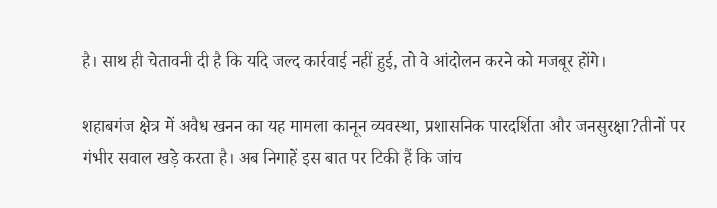है। साथ ही चेतावनी दी है कि यदि जल्द कार्रवाई नहीं हुई, तो वे आंदोलन करने को मजबूर होंगे।

शहाबगंज क्षेत्र में अवैध खनन का यह मामला कानून व्यवस्था, प्रशासनिक पारदर्शिता और जनसुरक्षा?तीनों पर गंभीर सवाल खड़े करता है। अब निगाहें इस बात पर टिकी हैं कि जांच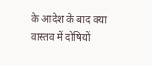के आदेश के बाद क्या वास्तव में दोषियों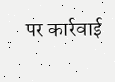पर कार्रवाई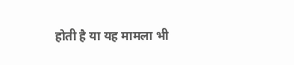होती है या यह मामला भी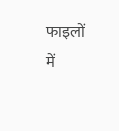फाइलों में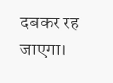दबकर रह जाएगा।